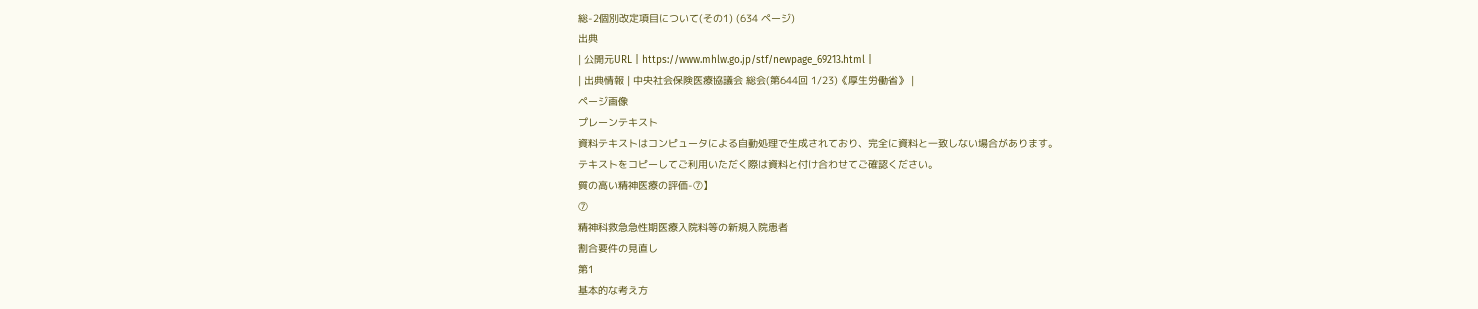総-2個別改定項目について(その1) (634 ページ)
出典
| 公開元URL | https://www.mhlw.go.jp/stf/newpage_69213.html |
| 出典情報 | 中央社会保険医療協議会 総会(第644回 1/23)《厚生労働省》 |
ページ画像
プレーンテキスト
資料テキストはコンピュータによる自動処理で生成されており、完全に資料と一致しない場合があります。
テキストをコピーしてご利用いただく際は資料と付け合わせてご確認ください。
質の高い精神医療の評価-⑦】
⑦
精神科救急急性期医療入院料等の新規入院患者
割合要件の見直し
第1
基本的な考え方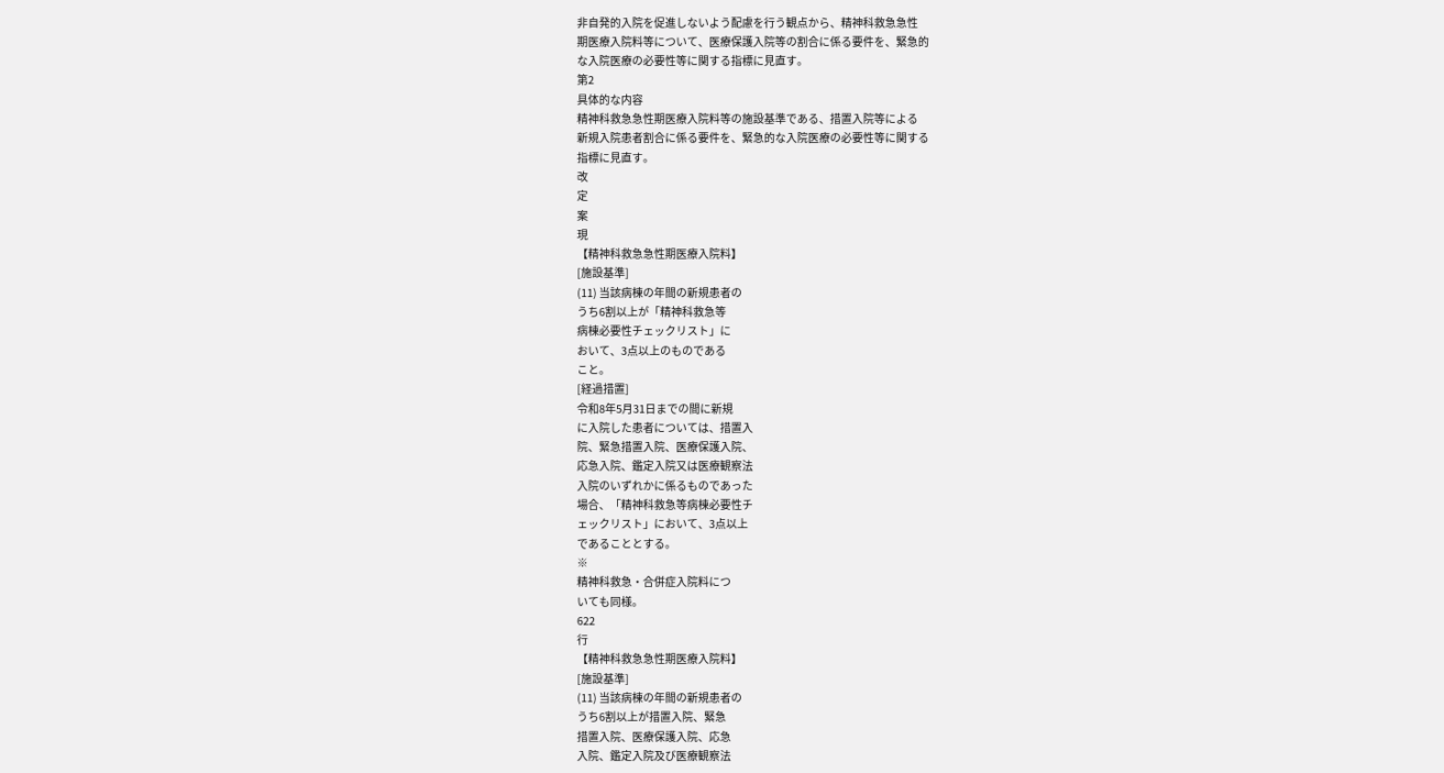非自発的入院を促進しないよう配慮を行う観点から、精神科救急急性
期医療入院料等について、医療保護入院等の割合に係る要件を、緊急的
な入院医療の必要性等に関する指標に見直す。
第2
具体的な内容
精神科救急急性期医療入院料等の施設基準である、措置入院等による
新規入院患者割合に係る要件を、緊急的な入院医療の必要性等に関する
指標に見直す。
改
定
案
現
【精神科救急急性期医療入院料】
[施設基準]
(11) 当該病棟の年間の新規患者の
うち6割以上が「精神科救急等
病棟必要性チェックリスト」に
おいて、3点以上のものである
こと。
[経過措置]
令和8年5月31日までの間に新規
に入院した患者については、措置入
院、緊急措置入院、医療保護入院、
応急入院、鑑定入院又は医療観察法
入院のいずれかに係るものであった
場合、「精神科救急等病棟必要性チ
ェックリスト」において、3点以上
であることとする。
※
精神科救急・合併症入院料につ
いても同様。
622
行
【精神科救急急性期医療入院料】
[施設基準]
(11) 当該病棟の年間の新規患者の
うち6割以上が措置入院、緊急
措置入院、医療保護入院、応急
入院、鑑定入院及び医療観察法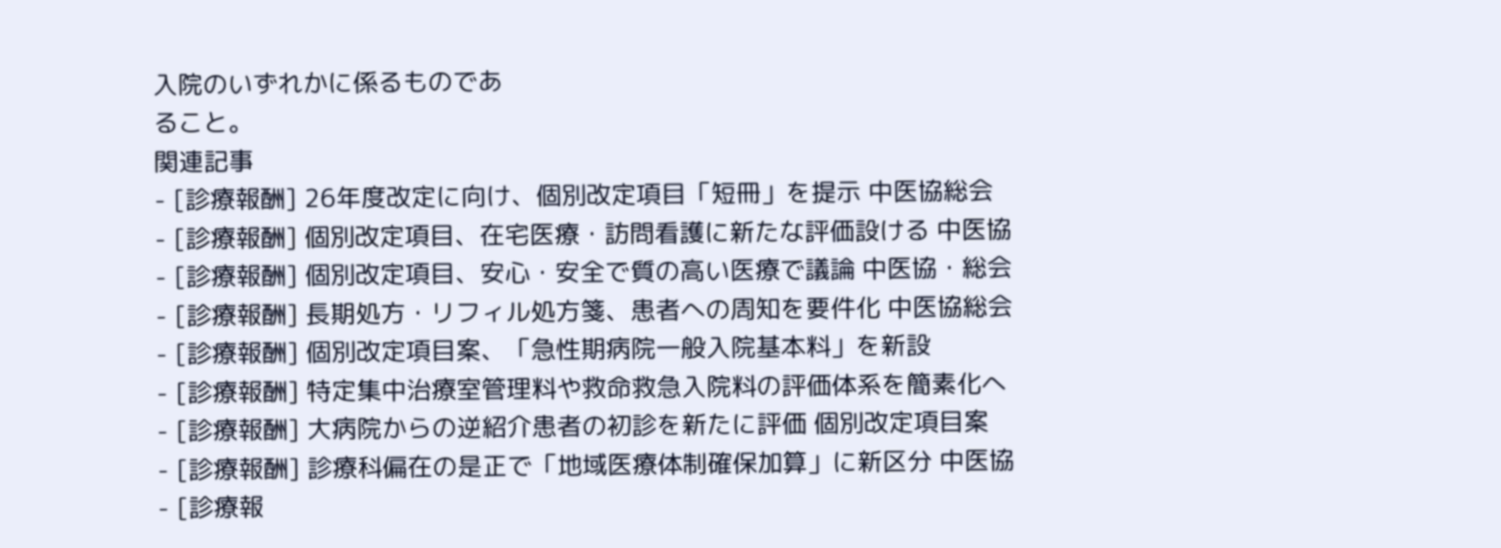入院のいずれかに係るものであ
ること。
関連記事
- [診療報酬] 26年度改定に向け、個別改定項目「短冊」を提示 中医協総会
- [診療報酬] 個別改定項目、在宅医療・訪問看護に新たな評価設ける 中医協
- [診療報酬] 個別改定項目、安心・安全で質の高い医療で議論 中医協・総会
- [診療報酬] 長期処方・リフィル処方箋、患者への周知を要件化 中医協総会
- [診療報酬] 個別改定項目案、「急性期病院一般入院基本料」を新設
- [診療報酬] 特定集中治療室管理料や救命救急入院料の評価体系を簡素化へ
- [診療報酬] 大病院からの逆紹介患者の初診を新たに評価 個別改定項目案
- [診療報酬] 診療科偏在の是正で「地域医療体制確保加算」に新区分 中医協
- [診療報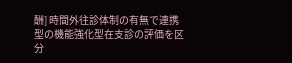酬] 時間外往診体制の有無で連携型の機能強化型在支診の評価を区分